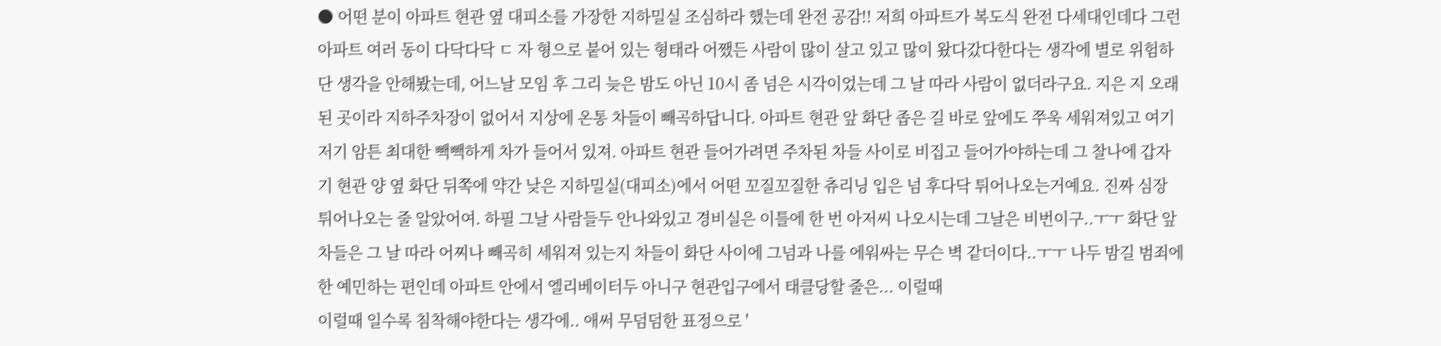● 어떤 분이 아파트 현관 옆 대피소를 가장한 지하밀실 조심하라 했는데 완전 공감!! 저희 아파트가 복도식 완전 다세대인데다 그런 아파트 여러 동이 다닥다닥 ㄷ 자 형으로 붙어 있는 형태라 어쨌든 사람이 많이 살고 있고 많이 왔다갔다한다는 생각에 별로 위험하단 생각을 안해봤는데, 어느날 모임 후 그리 늦은 밤도 아닌 10시 좀 넘은 시각이었는데 그 날 따라 사람이 없더라구요. 지은 지 오래된 곳이라 지하주차장이 없어서 지상에 온통 차들이 빼곡하답니다. 아파트 현관 앞 화단 좁은 길 바로 앞에도 쭈욱 세워져있고 여기저기 암튼 최대한 빽빽하게 차가 들어서 있져. 아파트 현관 들어가려면 주차된 차들 사이로 비집고 들어가야하는데 그 찰나에 갑자기 현관 양 옆 화단 뒤쪽에 약간 낮은 지하밀실(대피소)에서 어떤 꼬질꼬질한 츄리닝 입은 넘 후다닥 튀어나오는거예요. 진짜 심장 튀어나오는 줄 알았어여. 하필 그날 사람들두 안나와있고 경비실은 이틀에 한 번 아저씨 나오시는데 그날은 비번이구..ㅜㅜ 화단 앞 차들은 그 날 따라 어찌나 빼곡히 세워져 있는지 차들이 화단 사이에 그넘과 나를 에워싸는 무슨 벽 같더이다..ㅜㅜ 나두 밤길 범죄에 한 예민하는 편인데 아파트 안에서 엘리베이터두 아니구 현관입구에서 태클당할 줄은... 이럴때
이럴때 일수록 침착해야한다는 생각에.. 애써 무덤덤한 표정으로 '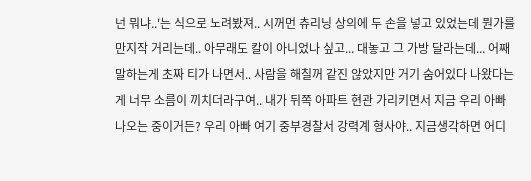넌 뭐냐..'는 식으로 노려봤져.. 시꺼먼 츄리닝 상의에 두 손을 넣고 있었는데 뭔가를 만지작 거리는데.. 아무래도 칼이 아니었나 싶고... 대놓고 그 가방 달라는데... 어째 말하는게 초짜 티가 나면서.. 사람을 해칠꺼 같진 않았지만 거기 숨어있다 나왔다는게 너무 소름이 끼치더라구여.. 내가 뒤쪽 아파트 현관 가리키면서 지금 우리 아빠 나오는 중이거든? 우리 아빠 여기 중부경찰서 강력계 형사야.. 지금생각하면 어디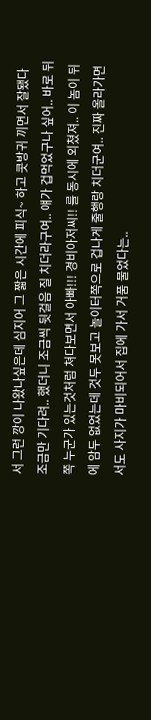서 그런 깡이 나왔나싶은데 심지어 그 짧은 시간에 피식~ 하고 콧방귀 끼면서 잘됐다 조금만 기다려.. 했더니 조금씩 뒷걸음 질 치더라구여.. 얘가 겁먹었구나 싶어.. 바로 뒤쪽 누군가 있는것처럼 쳐다보면서 아빠!!! 경비아저씨!! 를 동시에 외쳤져.. 이 놈이 뒤에 암두 없었는데 것두 못보고 놀이터쪽으로 겁나게 줄행랑 치더군여.. 진짜 올라가면서도 사지가 마비되어서 집에 가서 거품 물었다는..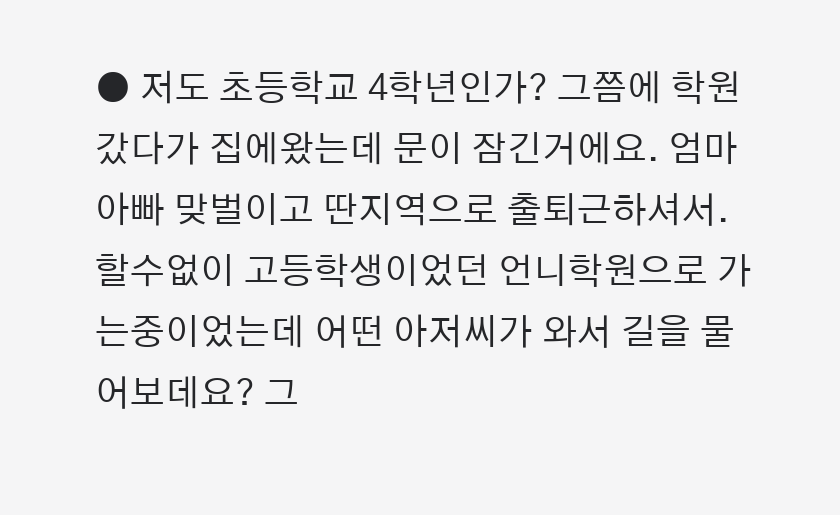● 저도 초등학교 4학년인가? 그쯤에 학원갔다가 집에왔는데 문이 잠긴거에요. 엄마아빠 맞벌이고 딴지역으로 출퇴근하셔서. 할수없이 고등학생이었던 언니학원으로 가는중이었는데 어떤 아저씨가 와서 길을 물어보데요? 그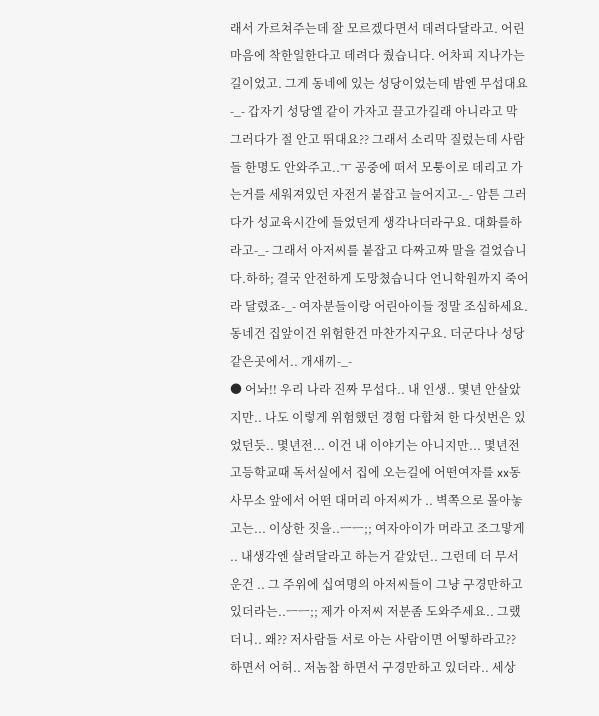래서 가르쳐주는데 잘 모르겠다면서 데려다달라고. 어린마음에 착한일한다고 데려다 줬습니다. 어차피 지나가는길이었고. 그게 동네에 있는 성당이었는데 밤엔 무섭대요-_- 갑자기 성당엘 같이 가자고 끌고가길래 아니라고 막그러다가 절 안고 뛰대요?? 그래서 소리막 질렀는데 사람들 한명도 안와주고..ㅜ 공중에 떠서 모퉁이로 데리고 가는거를 세워져있던 자전거 붙잡고 늘어지고-_- 암튼 그러다가 성교육시간에 들었던게 생각나더라구요. 대화를하라고-_- 그래서 아저씨를 붙잡고 다짜고짜 말을 걸었습니다.하하; 결국 안전하게 도망쳤습니다 언니학원까지 죽어라 달렸죠-_- 여자분들이랑 어린아이들 정말 조심하세요. 동네건 집앞이건 위험한건 마찬가지구요. 더군다나 성당같은곳에서.. 개새끼-_-
● 어놔!! 우리 나라 진짜 무섭다.. 내 인생.. 몇년 안살았지만.. 나도 이렇게 위험했던 경험 다합쳐 한 다섯번은 있었던듯.. 몇년전... 이건 내 이야기는 아니지만... 몇년전 고등학교때 독서실에서 집에 오는길에 어떤여자를 xx동사무소 앞에서 어떤 대머리 아저씨가 .. 벽쪽으로 몰아놓고는... 이상한 짓을..ㅡㅡ;; 여자아이가 머라고 조그맣게 .. 내생각엔 살려달라고 하는거 같았던.. 그런데 더 무서운건 .. 그 주위에 십여명의 아저씨들이 그냥 구경만하고 있더라는..ㅡㅡ;; 제가 아저씨 저분좀 도와주세요.. 그랬더니.. 왜?? 저사람들 서로 아는 사람이면 어떻하라고?? 하면서 어허.. 저놈참 하면서 구경만하고 있더라.. 세상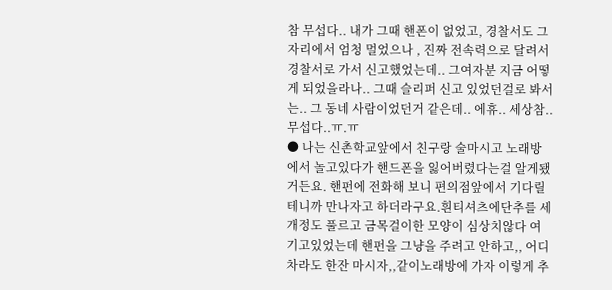참 무섭다.. 내가 그때 핸폰이 없었고, 경찰서도 그 자리에서 엄청 멀었으나 , 진짜 전속력으로 달려서 경찰서로 가서 신고했었는데.. 그여자분 지금 어떻게 되었을라나.. 그때 슬리퍼 신고 있었던걸로 봐서는.. 그 동네 사람이었던거 같은데.. 에휴.. 세상참.. 무섭다..ㅠ.ㅠ
● 나는 신촌학교앞에서 친구랑 술마시고 노래방에서 놀고있다가 핸드폰을 잃어버렸다는걸 알게됐거든요. 핸펀에 전화해 보니 편의점앞에서 기다릴테니까 만나자고 하더라구요.흰티셔츠에단추를 세 개정도 풀르고 금목걸이한 모양이 심상치않다 여기고있었는데 핸펀을 그냥을 주려고 안하고,, 어디 차라도 한잔 마시자,,같이노래방에 가자 이렇게 추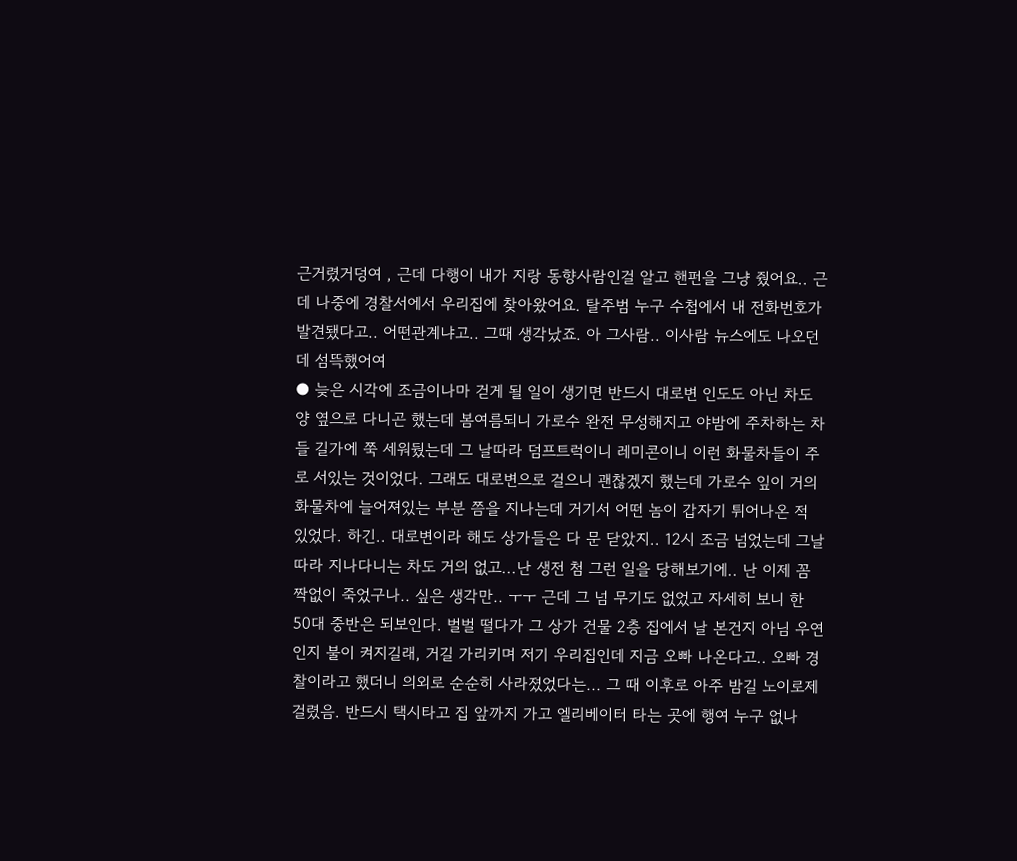근거렸거덩여 , 근데 다행이 내가 지랑 동향사람인걸 알고 핸펀을 그냥 줬어요.. 근데 나중에 경찰서에서 우리집에 찾아왔어요. 탈주범 누구 수첩에서 내 전화번호가 발견됐다고.. 어떤관계냐고.. 그때 생각났죠. 아 그사람.. 이사람 뉴스에도 나오던데 섬뜩했어여
● 늦은 시각에 조금이나마 걷게 될 일이 생기면 반드시 대로변 인도도 아닌 차도 양 옆으로 다니곤 했는데 봄여름되니 가로수 완전 무성해지고 야밤에 주차하는 차들 길가에 쭉 세워뒀는데 그 날따라 덤프트럭이니 레미콘이니 이런 화물차들이 주로 서있는 것이었다. 그래도 대로변으로 걸으니 괜찮겠지 했는데 가로수 잎이 거의 화물차에 늘어져있는 부분 쯤을 지나는데 거기서 어떤 놈이 갑자기 튀어나온 적 있었다. 하긴.. 대로변이라 해도 상가들은 다 문 닫았지.. 12시 조금 넘었는데 그날 따라 지나다니는 차도 거의 없고...난 생전 첨 그런 일을 당해보기에.. 난 이제 꼼짝없이 죽었구나.. 싶은 생각만.. ㅜㅜ 근데 그 넘 무기도 없었고 자세히 보니 한 50대 중반은 되보인다. 벌벌 떨다가 그 상가 건물 2층 집에서 날 본건지 아님 우연인지 불이 켜지길래, 거길 가리키며 저기 우리집인데 지금 오빠 나온다고.. 오빠 경찰이라고 했더니 의외로 순순히 사라졌었다는... 그 때 이후로 아주 밤길 노이로제 걸렸음. 반드시 택시타고 집 앞까지 가고 엘리베이터 타는 곳에 행여 누구 없나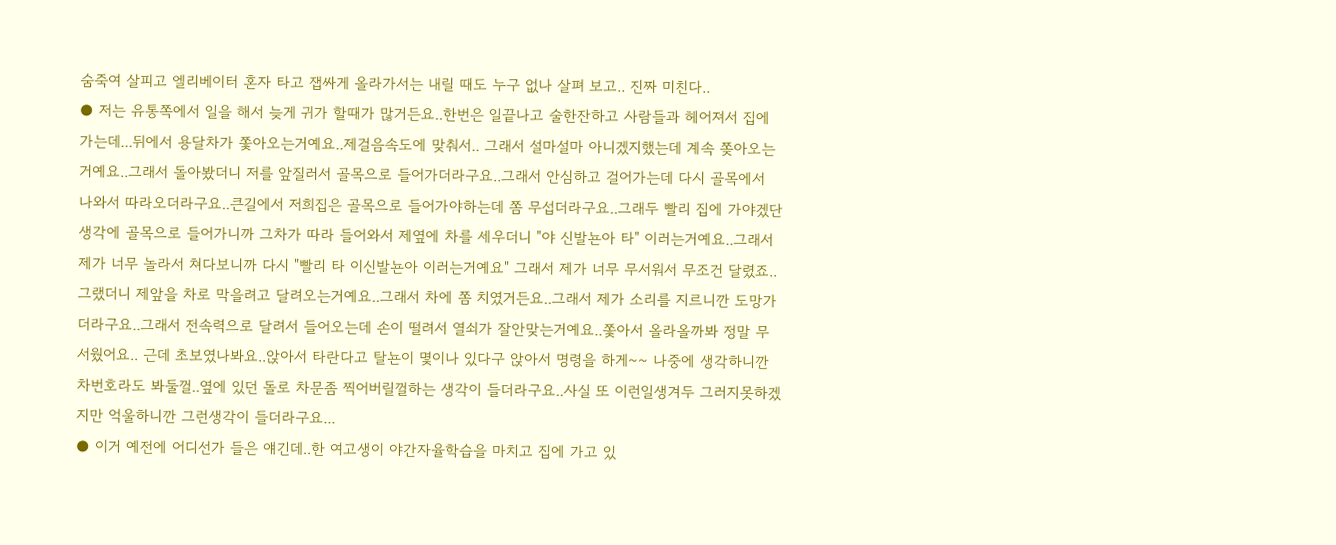숨죽여 살피고 엘리베이터 혼자 타고 잽싸게 올라가서는 내릴 때도 누구 없나 살펴 보고.. 진짜 미친다..
● 저는 유통쪽에서 일을 해서 늦게 귀가 할때가 많거든요..한번은 일끝나고 술한잔하고 사람들과 헤어져서 집에 가는데...뒤에서 용달차가 쫓아오는거예요..제걸음속도에 맞춰서.. 그래서 설마설마 아니겠지했는데 계속 쫒아오는거예요..그래서 돌아봤더니 저를 앞질러서 골목으로 들어가더라구요..그래서 안심하고 걸어가는데 다시 골목에서 나와서 따라오더라구요..큰길에서 저희집은 골목으로 들어가야하는데 쫌 무섭더라구요..그래두 빨리 집에 가야겠단생각에 골목으로 들어가니까 그차가 따라 들어와서 제옆에 차를 세우더니 "야 신발뇬아 타" 이러는거예요..그래서 제가 너무 놀라서 쳐다보니까 다시 "빨리 타 이신발뇬아 이러는거예요" 그래서 제가 너무 무서워서 무조건 달렸죠..그랬더니 제앞을 차로 막을려고 달려오는거예요..그래서 차에 쫌 치였거든요..그래서 제가 소리를 지르니깐 도망가더라구요..그래서 전속력으로 달려서 들어오는데 손이 떨려서 열쇠가 잘안맞는거예요..쫓아서 올라올까봐 정말 무서웠어요.. 근데 초보였나봐요..앉아서 타란다고 탈뇬이 몇이나 있다구 앉아서 명령을 하게~~ 나중에 생각하니깐 차번호라도 봐둘껄..옆에 있던 돌로 차문좀 찍어버릴껄하는 생각이 들더라구요..사실 또 이런일생겨두 그러지못하겠지만 억울하니깐 그런생각이 들더라구요...
● 이거 예전에 어디선가 들은 얘긴데..한 여고생이 야간자율학습을 마치고 집에 가고 있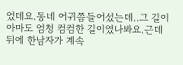었데요.동네 어귀쯤들어섰는데..그 길이 아마도 엄청 컴컴한 길이였나봐요.근데 뒤에 한남자가 계속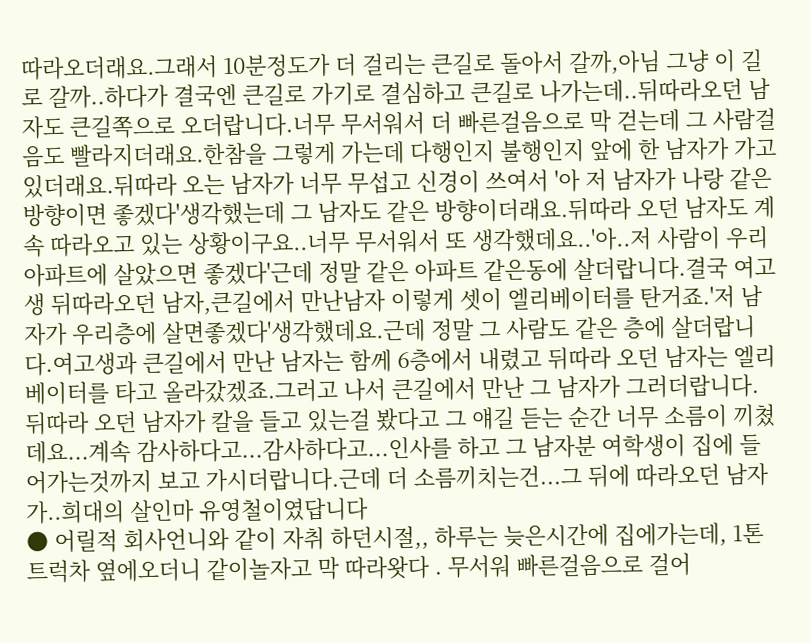따라오더래요.그래서 10분정도가 더 걸리는 큰길로 돌아서 갈까,아님 그냥 이 길로 갈까..하다가 결국엔 큰길로 가기로 결심하고 큰길로 나가는데..뒤따라오던 남자도 큰길쪽으로 오더랍니다.너무 무서워서 더 빠른걸음으로 막 걷는데 그 사람걸음도 빨라지더래요.한참을 그렇게 가는데 다행인지 불행인지 앞에 한 남자가 가고 있더래요.뒤따라 오는 남자가 너무 무섭고 신경이 쓰여서 '아 저 남자가 나랑 같은 방향이면 좋겠다'생각했는데 그 남자도 같은 방향이더래요.뒤따라 오던 남자도 계속 따라오고 있는 상황이구요..너무 무서워서 또 생각했데요..'아..저 사람이 우리 아파트에 살았으면 좋겠다'근데 정말 같은 아파트 같은동에 살더랍니다.결국 여고생 뒤따라오던 남자,큰길에서 만난남자 이렇게 셋이 엘리베이터를 탄거죠.'저 남자가 우리층에 살면좋겠다'생각했데요.근데 정말 그 사람도 같은 층에 살더랍니다.여고생과 큰길에서 만난 남자는 함께 6층에서 내렸고 뒤따라 오던 남자는 엘리베이터를 타고 올라갔겠죠.그러고 나서 큰길에서 만난 그 남자가 그러더랍니다.뒤따라 오던 남자가 칼을 들고 있는걸 봤다고 그 얘길 듣는 순간 너무 소름이 끼쳤데요...계속 감사하다고...감사하다고...인사를 하고 그 남자분 여학생이 집에 들어가는것까지 보고 가시더랍니다.근데 더 소름끼치는건...그 뒤에 따라오던 남자가..희대의 살인마 유영철이였답니다
● 어릴적 회사언니와 같이 자취 하던시절,, 하루는 늦은시간에 집에가는데, 1톤트럭차 옆에오더니 같이놀자고 막 따라왓다 . 무서워 빠른걸음으로 걸어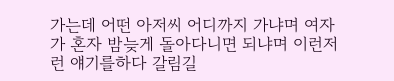가는데 어떤 아저씨 어디까지 가냐며 여자가 혼자 밤늦게 돌아다니면 되냐며 이런저런 얘기를하다 갈림길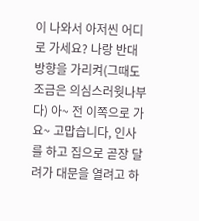이 나와서 아저씬 어디로 가세요? 나랑 반대방향을 가리켜(그때도 조금은 의심스러웟나부다) 아~ 전 이쪽으로 가요~ 고맙습니다, 인사를 하고 집으로 곧장 달려가 대문을 열려고 하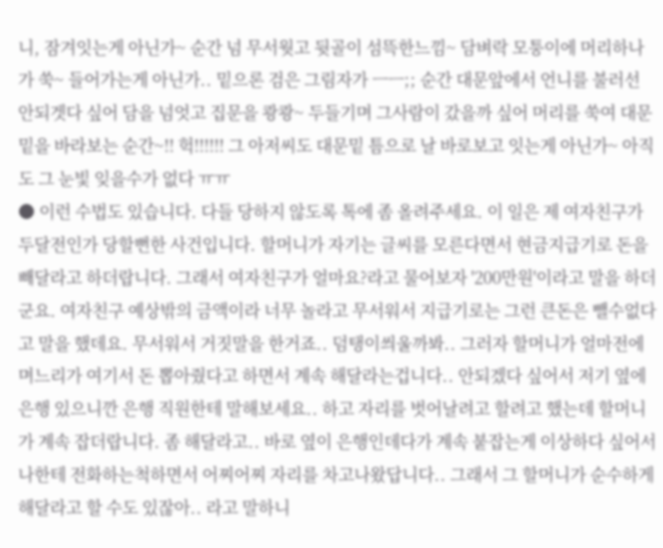니, 잠겨잇는게 아닌가~ 순간 넘 무서웟고 뒷골이 섬뜩한느낌~ 담벼락 모퉁이에 머리하나가 쑥~ 들어가는게 아닌가.. 밑으론 검은 그림자가 ㅡㅡ;; 순간 대문앞에서 언니를 불러선 안되겟다 싶어 담을 넘엇고 집문을 쾅쾅~ 두들기며 그사람이 갔을까 싶어 머리를 쑥여 대문밑을 바라보는 순간~!! 헉!!!!!! 그 아저씨도 대문밑 틈으로 날 바로보고 잇는게 아닌가~ 아직도 그 눈빛 잊을수가 없다 ㅠㅠ
● 이런 수법도 있습니다. 다들 당하지 않도록 톡에 좀 올려주세요. 이 일은 제 여자친구가 두달전인가 당할뻔한 사건입니다. 할머니가 자기는 글씨를 모른다면서 현금지급기로 돈을 빼달라고 하더랍니다. 그래서 여자친구가 얼마요?라고 물어보자 '200만원'이라고 말을 하더군요. 여자친구 예상밖의 금액이라 너무 놀라고 무서워서 지급기로는 그런 큰돈은 뺄수없다고 말을 했데요. 무서워서 거짓말을 한거죠.. 덤탱이씌울까봐.. 그러자 할머니가 얼마전에 며느리가 여기서 돈 뽑아줬다고 하면서 계속 해달라는겁니다.. 안되겠다 싶어서 저기 옆에 은행 있으니깐 은행 직원한테 말해보세요.. 하고 자리를 벗어날려고 할려고 했는데 할머니가 계속 잡더랍니다. 좀 해달라고.. 바로 옆이 은행인데다가 계속 붙잡는게 이상하다 싶어서 나한테 전화하는척하면서 어찌어찌 자리를 차고나왔답니다.. 그래서 그 할머니가 순수하게 해달라고 할 수도 있잖아.. 라고 말하니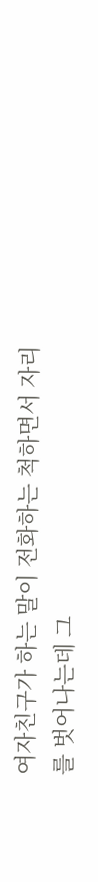여자친구가 하는 말이 전화하는 척하면서 자리를 벗어나는데 그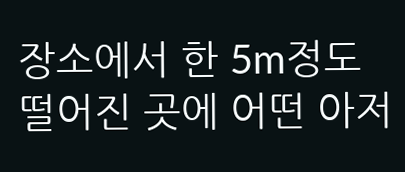장소에서 한 5m정도 떨어진 곳에 어떤 아저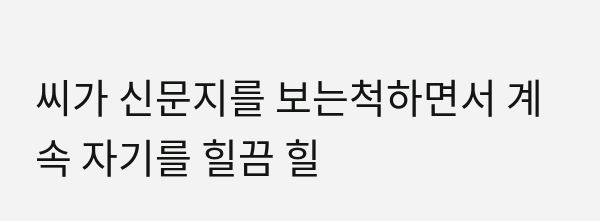씨가 신문지를 보는척하면서 계속 자기를 힐끔 힐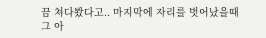끔 쳐다봤다고.. 마지막에 자리를 벗어났을때 그 아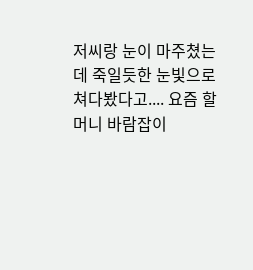저씨랑 눈이 마주쳤는데 죽일듯한 눈빛으로 쳐다봤다고.... 요즘 할머니 바람잡이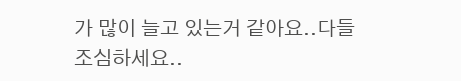가 많이 늘고 있는거 같아요..다들 조심하세요..